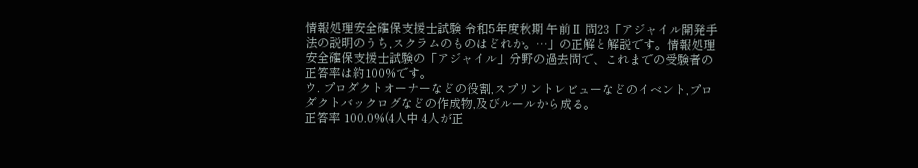情報処理安全確保支援士試験 令和5年度秋期 午前Ⅱ 問23「アジャイル開発手法の説明のうち,スクラムのものはどれか。…」の正解と解説です。情報処理安全確保支援士試験の「アジャイル」分野の過去問で、これまでの受験者の正答率は約100%です。
ウ. プロダクトオーナーなどの役割,スプリントレビューなどのイベント,プロダクトバックログなどの作成物,及びルールから成る。
正答率 100.0%(4人中 4人が正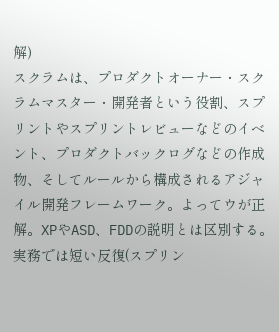解)
スクラムは、プロダクトオーナー・スクラムマスター・開発者という役割、スプリントやスプリントレビューなどのイベント、プロダクトバックログなどの作成物、そしてルールから構成されるアジャイル開発フレームワーク。よってウが正解。XPやASD、FDDの説明とは区別する。実務では短い反復(スプリン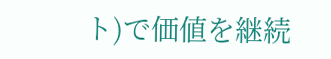ト)で価値を継続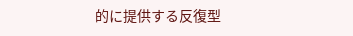的に提供する反復型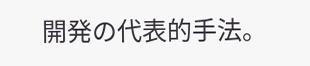開発の代表的手法。